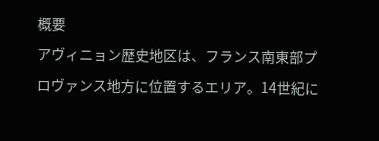概要
アヴィニョン歴史地区は、フランス南東部プロヴァンス地方に位置するエリア。14世紀に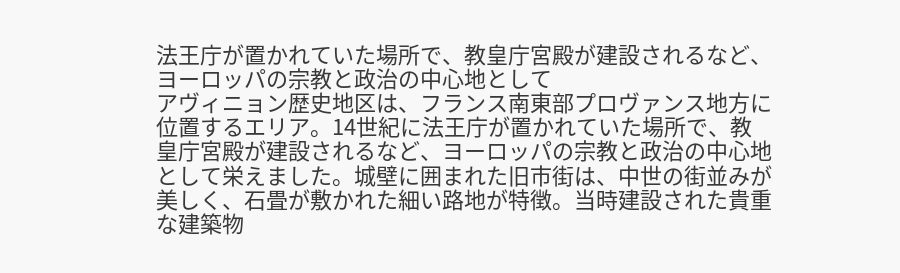法王庁が置かれていた場所で、教皇庁宮殿が建設されるなど、ヨーロッパの宗教と政治の中心地として
アヴィニョン歴史地区は、フランス南東部プロヴァンス地方に位置するエリア。14世紀に法王庁が置かれていた場所で、教皇庁宮殿が建設されるなど、ヨーロッパの宗教と政治の中心地として栄えました。城壁に囲まれた旧市街は、中世の街並みが美しく、石畳が敷かれた細い路地が特徴。当時建設された貴重な建築物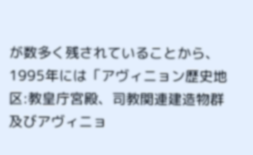が数多く残されていることから、1995年には「アヴィニョン歴史地区:教皇庁宮殿、司教関連建造物群及びアヴィニョ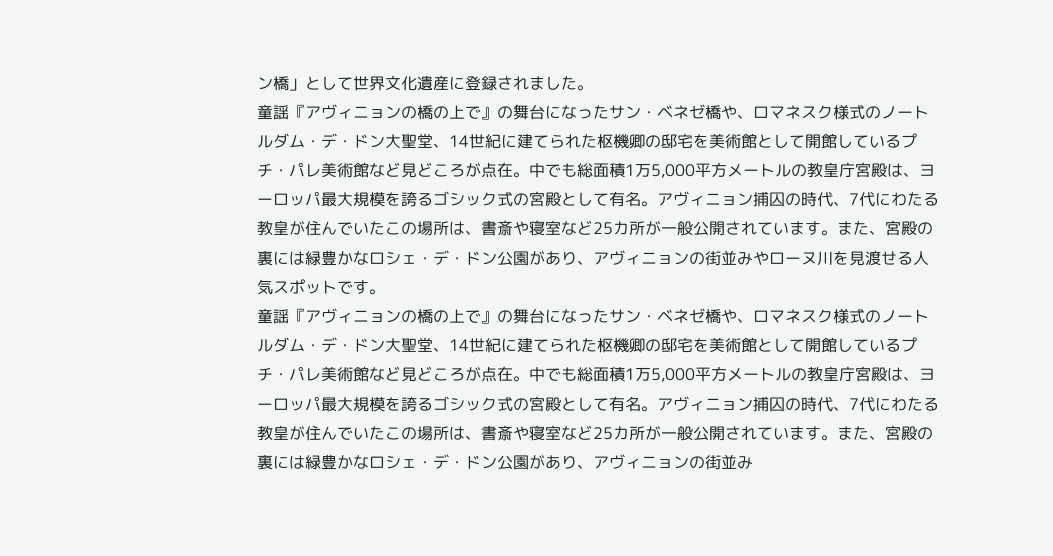ン橋」として世界文化遺産に登録されました。
童謡『アヴィニョンの橋の上で』の舞台になったサン・ベネゼ橋や、ロマネスク様式のノートルダム・デ・ドン大聖堂、14世紀に建てられた枢機卿の邸宅を美術館として開館しているプチ・パレ美術館など見どころが点在。中でも総面積1万5,000平方メートルの教皇庁宮殿は、ヨーロッパ最大規模を誇るゴシック式の宮殿として有名。アヴィニョン捕囚の時代、7代にわたる教皇が住んでいたこの場所は、書斎や寝室など25カ所が一般公開されています。また、宮殿の裏には緑豊かなロシェ・デ・ドン公園があり、アヴィニョンの街並みやローヌ川を見渡せる人気スポットです。
童謡『アヴィニョンの橋の上で』の舞台になったサン・ベネゼ橋や、ロマネスク様式のノートルダム・デ・ドン大聖堂、14世紀に建てられた枢機卿の邸宅を美術館として開館しているプチ・パレ美術館など見どころが点在。中でも総面積1万5,000平方メートルの教皇庁宮殿は、ヨーロッパ最大規模を誇るゴシック式の宮殿として有名。アヴィニョン捕囚の時代、7代にわたる教皇が住んでいたこの場所は、書斎や寝室など25カ所が一般公開されています。また、宮殿の裏には緑豊かなロシェ・デ・ドン公園があり、アヴィニョンの街並み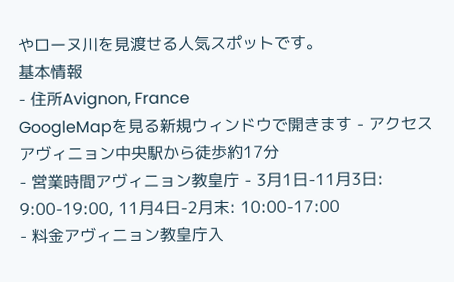やローヌ川を見渡せる人気スポットです。
基本情報
- 住所Avignon, France
GoogleMapを見る新規ウィンドウで開きます - アクセスアヴィニョン中央駅から徒歩約17分
- 営業時間アヴィニョン教皇庁 - 3月1日-11月3日: 9:00-19:00, 11月4日-2月末: 10:00-17:00
- 料金アヴィニョン教皇庁入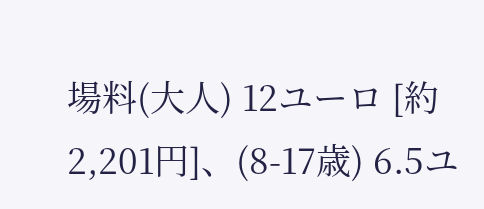場料(大人) 12ユーロ [約2,201円]、(8-17歳) 6.5ユ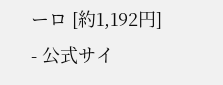ーロ [約1,192円]
- 公式サイ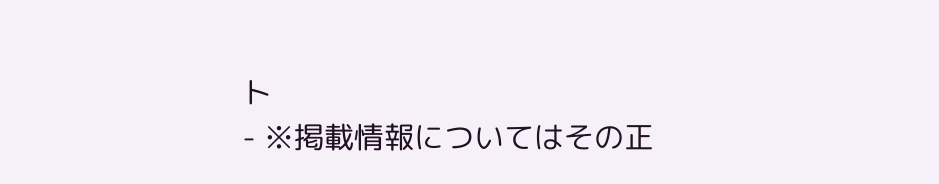ト
- ※掲載情報についてはその正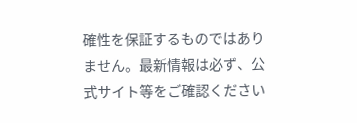確性を保証するものではありません。最新情報は必ず、公式サイト等をご確認ください